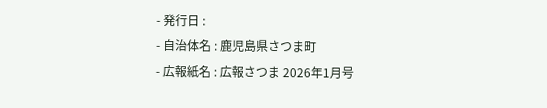- 発行日 :
- 自治体名 : 鹿児島県さつま町
- 広報紙名 : 広報さつま 2026年1月号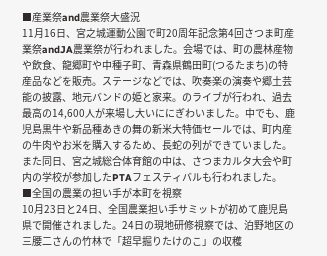■産業祭and農業祭大盛況
11月16日、宮之城運動公園で町20周年記念第4回さつま町産業祭andJA農業祭が行われました。会場では、町の農林産物や飲食、龍郷町や中種子町、青森県鶴田町(つるたまち)の特産品などを販売。ステージなどでは、吹奏楽の演奏や郷土芸能の披露、地元バンドの姫と家来。のライブが行われ、過去最高の14,600人が来場し大いににぎわいました。中でも、鹿児島黒牛や新品種あきの舞の新米大特価セールでは、町内産の牛肉やお米を購入するため、長蛇の列ができていました。また同日、宮之城総合体育館の中は、さつまカルタ大会や町内の学校が参加したPTAフェスティバルも行われました。
■全国の農業の担い手が本町を視察
10月23日と24日、全国農業担い手サミットが初めて鹿児島県で開催されました。24日の現地研修視察では、泊野地区の三腰二さんの竹林で「超早掘りたけのこ」の収穫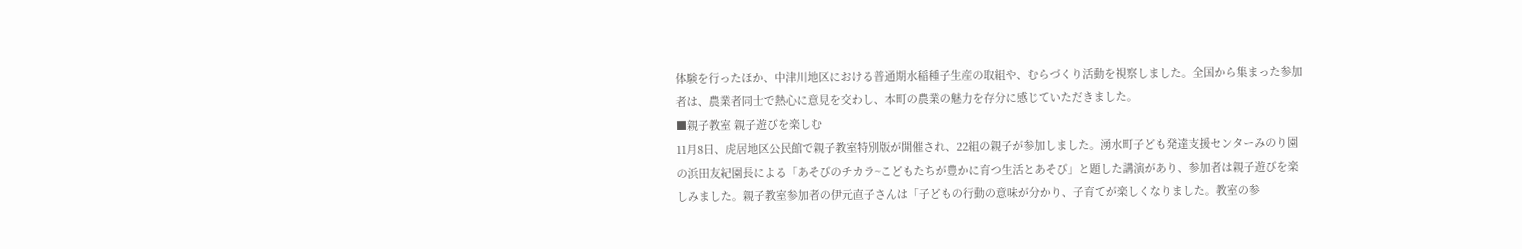体験を行ったほか、中津川地区における普通期水稲種子生産の取組や、むらづくり活動を視察しました。全国から集まった参加者は、農業者同士で熱心に意見を交わし、本町の農業の魅力を存分に感じていただきました。
■親子教室 親子遊びを楽しむ
11月8日、虎居地区公民館で親子教室特別版が開催され、22組の親子が参加しました。湧水町子ども発達支援センターみのり園の浜田友紀園長による「あそびのチカラ~こどもたちが豊かに育つ生活とあそび」と題した講演があり、参加者は親子遊びを楽しみました。親子教室参加者の伊元直子さんは「子どもの行動の意味が分かり、子育てが楽しくなりました。教室の参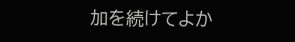加を続けてよか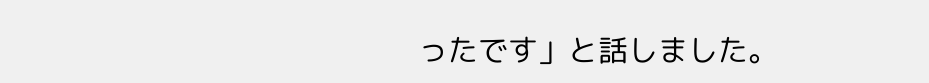ったです」と話しました。